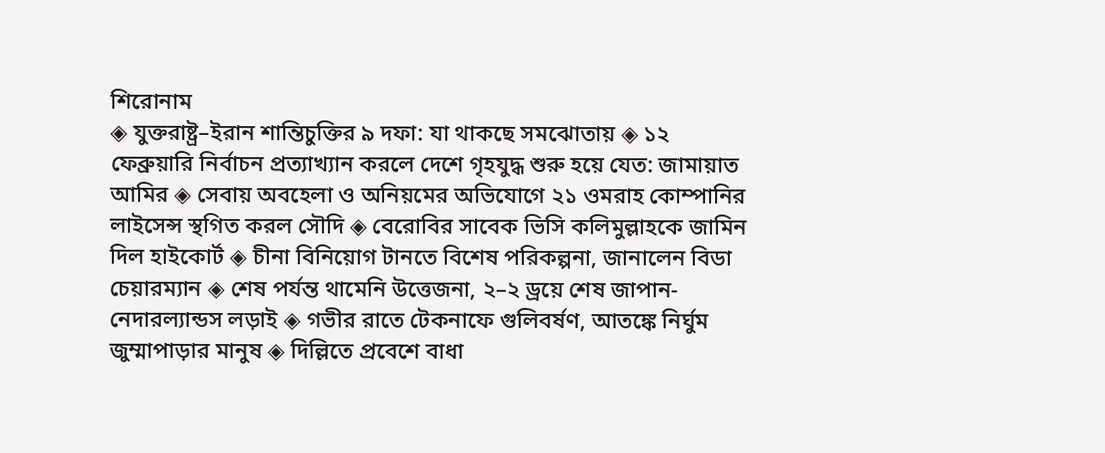শিরোনাম
◈ যুক্তরাষ্ট্র–ইরান শান্তিচুক্তির ৯ দফা: যা থাকছে সমঝোতায় ◈ ১২ ফেব্রুয়ারি নির্বাচন প্রত্যাখ্যান করলে দেশে গৃহযুদ্ধ শুরু হয়ে যেত: জামায়াত আমির ◈ সেবায় অবহেলা ও অনিয়মের অভিযোগে ২১ ওমরাহ কোম্পানির লাইসেন্স স্থগিত করল সৌদি ◈ বেরোবির সাবেক ভিসি কলিমুল্লাহকে জামিন দিল হাইকোর্ট ◈ চীনা বিনিয়োগ টানতে বিশেষ পরিকল্পনা, জানালেন বিডা চেয়ারম্যান ◈ শেষ পর্যন্ত থামেনি উত্তেজনা, ২–২ ড্রয়ে শেষ জাপান-নেদারল্যান্ডস লড়াই ◈ গভীর রাতে টেকনাফে গুলিবর্ষণ, আতঙ্কে নির্ঘুম জুম্মাপাড়ার মানুষ ◈ দিল্লিতে প্রবেশে বাধা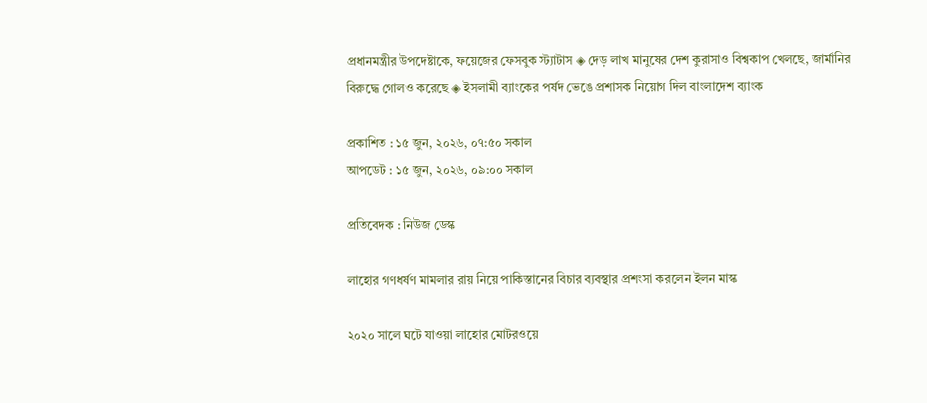প্রধানমন্ত্রীর উপদেষ্টাকে, ফয়েজের ফেসবুক স্ট্যাটাস ◈ দেড় লাখ মানু‌ষের দেশ কুরাসাও বিশ্বকাপ খেল‌ছে, জার্মা‌নির বিরু‌দ্ধে গোলও ক‌রে‌ছে ◈ ইসলামী ব্যাংকের পর্ষদ ভেঙে প্রশাসক নিয়োগ দিল বাংলাদেশ ব্যাংক

প্রকাশিত : ১৫ জুন, ২০২৬, ০৭:৫০ সকাল
আপডেট : ১৫ জুন, ২০২৬, ০৯:০০ সকাল

প্রতিবেদক : নিউজ ডেস্ক

লাহোর গণধর্ষণ মামলার রায় নিয়ে পাকিস্তানের বিচার ব্যবস্থার প্রশংসা করলেন ইলন মাস্ক

২০২০ সালে ঘটে যাওয়া লাহোর মোটরওয়ে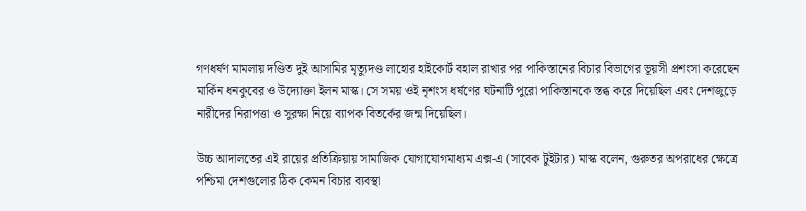গণধর্ষণ মামলায় দণ্ডিত দুই আসামির মৃত্যুদণ্ড লাহোর হাইকোর্ট বহাল রাখার পর পাকিস্তানের বিচার বিভাগের ভূয়সী প্রশংসা করেছেন মার্কিন ধনকুবের ও উদ্যোক্তা ইলন মাস্ক। সে সময় ওই নৃশংস ধর্ষণের ঘটনাটি পুরো পাকিস্তানকে স্তব্ধ করে দিয়েছিল এবং দেশজুড়ে নারীদের নিরাপত্তা ও সুরক্ষা নিয়ে ব্যাপক বিতর্কের জন্ম দিয়েছিল।

উচ্চ আদালতের এই রায়ের প্রতিক্রিয়ায় সামাজিক যোগাযোগমাধ্যম এক্স-এ (সাবেক টুইটার) মাস্ক বলেন, গুরুতর অপরাধের ক্ষেত্রে পশ্চিমা দেশগুলোর ঠিক কেমন বিচার ব্যবস্থা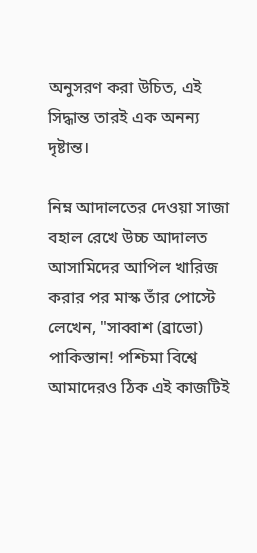অনুসরণ করা উচিত, এই সিদ্ধান্ত তারই এক অনন্য দৃষ্টান্ত।

নিম্ন আদালতের দেওয়া সাজা বহাল রেখে উচ্চ আদালত আসামিদের আপিল খারিজ করার পর মাস্ক তাঁর পোস্টে লেখেন, "সাব্বাশ (ব্রাভো) পাকিস্তান! পশ্চিমা বিশ্বে আমাদেরও ঠিক এই কাজটিই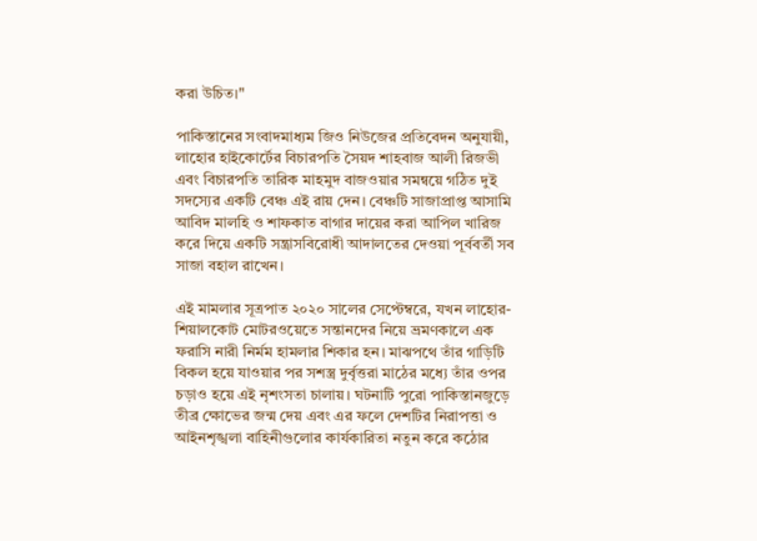করা উচিত।"

পাকিস্তানের সংবাদমাধ্যম জিও নিউজের প্রতিবেদন অনুযায়ী, লাহোর হাইকোর্টের বিচারপতি সৈয়দ শাহবাজ আলী রিজভী এবং বিচারপতি তারিক মাহমুদ বাজওয়ার সমন্বয়ে গঠিত দুই সদস্যের একটি বেঞ্চ এই রায় দেন। বেঞ্চটি সাজাপ্রাপ্ত আসামি আবিদ মালহি ও শাফকাত বাগার দায়ের করা আপিল খারিজ করে দিয়ে একটি সন্ত্রাসবিরোধী আদালতের দেওয়া পূর্ববর্তী সব সাজা বহাল রাখেন।

এই মামলার সূত্রপাত ২০২০ সালের সেপ্টেম্বরে, যখন লাহোর-শিয়ালকোট মোটরওয়েতে সন্তানদের নিয়ে ভ্রমণকালে এক ফরাসি নারী নির্মম হামলার শিকার হন। মাঝপথে তাঁর গাড়িটি বিকল হয়ে যাওয়ার পর সশস্ত্র দুর্বৃত্তরা মাঠের মধ্যে তাঁর ওপর চড়াও হয়ে এই নৃশংসতা চালায়। ঘটনাটি পুরো পাকিস্তানজুড়ে তীব্র ক্ষোভের জন্ম দেয় এবং এর ফলে দেশটির নিরাপত্তা ও আইনশৃঙ্খলা বাহিনীগুলোর কার্যকারিতা নতুন করে কঠোর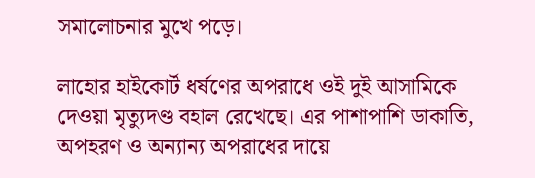সমালোচনার মুখে পড়ে।

লাহোর হাইকোর্ট ধর্ষণের অপরাধে ওই দুই আসামিকে দেওয়া মৃত্যুদণ্ড বহাল রেখেছে। এর পাশাপাশি ডাকাতি, অপহরণ ও অন্যান্য অপরাধের দায়ে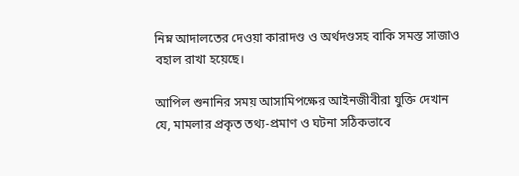নিম্ন আদালতের দেওয়া কারাদণ্ড ও অর্থদণ্ডসহ বাকি সমস্ত সাজাও বহাল রাখা হয়েছে।

আপিল শুনানির সময় আসামিপক্ষের আইনজীবীরা যুক্তি দেখান যে, মামলার প্রকৃত তথ্য-প্রমাণ ও ঘটনা সঠিকভাবে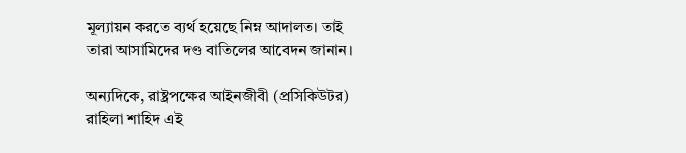মূল্যায়ন করতে ব্যর্থ হয়েছে নিম্ন আদালত। তাই তারা আসামিদের দণ্ড বাতিলের আবেদন জানান।

অন্যদিকে, রাষ্ট্রপক্ষের আইনজীবী (প্রসিকিউটর) রাহিলা শাহিদ এই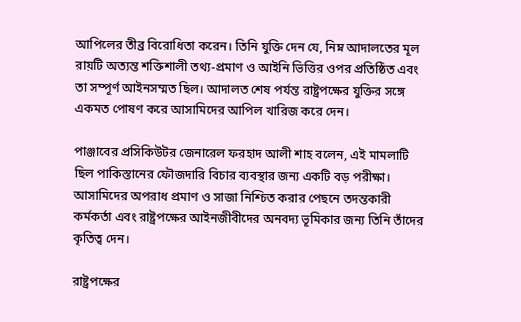আপিলের তীব্র বিরোধিতা করেন। তিনি যুক্তি দেন যে, নিম্ন আদালতের মূল রায়টি অত্যন্ত শক্তিশালী তথ্য-প্রমাণ ও আইনি ভিত্তির ওপর প্রতিষ্ঠিত এবং তা সম্পূর্ণ আইনসম্মত ছিল। আদালত শেষ পর্যন্ত রাষ্ট্রপক্ষের যুক্তির সঙ্গে একমত পোষণ করে আসামিদের আপিল খারিজ করে দেন।

পাঞ্জাবের প্রসিকিউটর জেনারেল ফরহাদ আলী শাহ বলেন, এই মামলাটি ছিল পাকিস্তানের ফৌজদারি বিচার ব্যবস্থার জন্য একটি বড় পরীক্ষা। আসামিদের অপরাধ প্রমাণ ও সাজা নিশ্চিত করার পেছনে তদন্তকারী কর্মকর্তা এবং রাষ্ট্রপক্ষের আইনজীবীদের অনবদ্য ভূমিকার জন্য তিনি তাঁদের কৃতিত্ব দেন।

রাষ্ট্রপক্ষের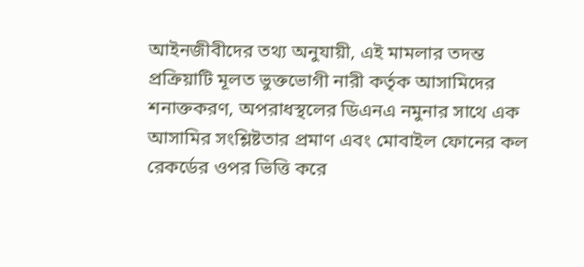আইনজীবীদের তথ্য অনুযায়ী, এই মামলার তদন্ত প্রক্রিয়াটি মূলত ভুক্তভোগী নারী কর্তৃক আসামিদের শনাক্তকরণ, অপরাধস্থলের ডিএনএ নমুনার সাথে এক আসামির সংশ্লিষ্টতার প্রমাণ এবং মোবাইল ফোনের কল রেকর্ডের ওপর ভিত্তি করে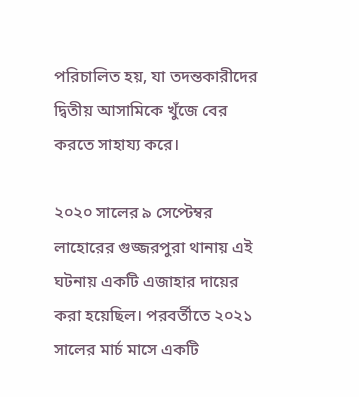পরিচালিত হয়, যা তদন্তকারীদের দ্বিতীয় আসামিকে খুঁজে বের করতে সাহায্য করে।

২০২০ সালের ৯ সেপ্টেম্বর লাহোরের গুজ্জরপুরা থানায় এই ঘটনায় একটি এজাহার দায়ের করা হয়েছিল। পরবর্তীতে ২০২১ সালের মার্চ মাসে একটি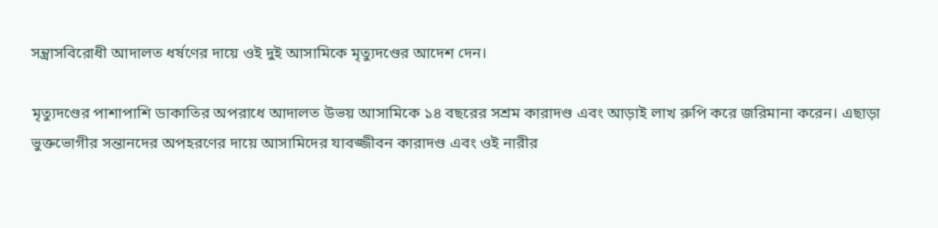সন্ত্রাসবিরোধী আদালত ধর্ষণের দায়ে ওই দুই আসামিকে মৃত্যুদণ্ডের আদেশ দেন।

মৃত্যুদণ্ডের পাশাপাশি ডাকাতির অপরাধে আদালত উভয় আসামিকে ১৪ বছরের সশ্রম কারাদণ্ড এবং আড়াই লাখ রুপি করে জরিমানা করেন। এছাড়া ভুক্তভোগীর সন্তানদের অপহরণের দায়ে আসামিদের যাবজ্জীবন কারাদণ্ড এবং ওই নারীর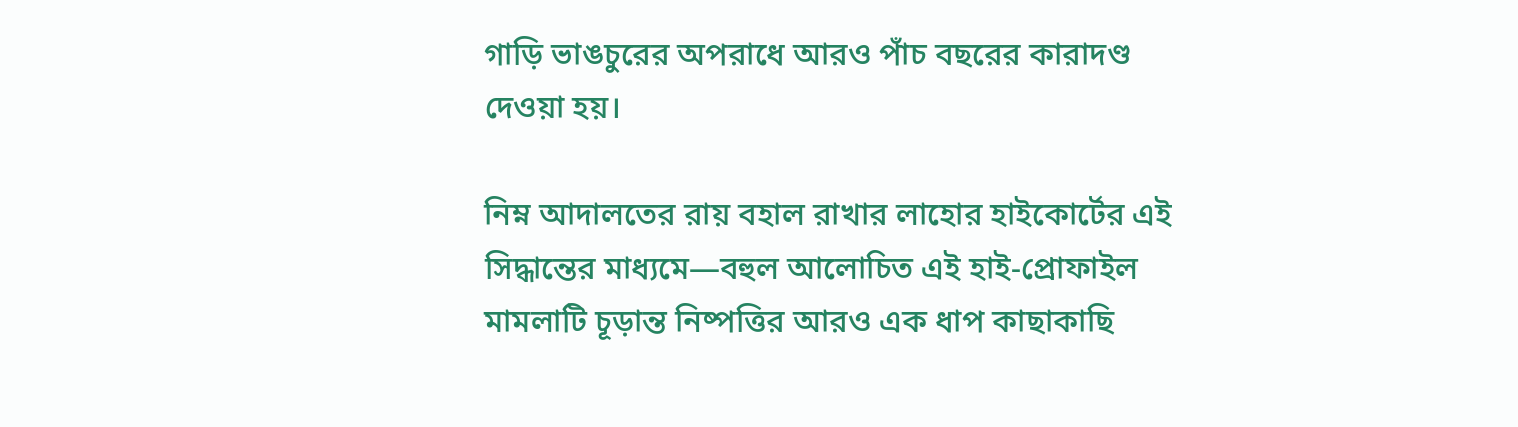গাড়ি ভাঙচুরের অপরাধে আরও পাঁচ বছরের কারাদণ্ড দেওয়া হয়।

নিম্ন আদালতের রায় বহাল রাখার লাহোর হাইকোর্টের এই সিদ্ধান্তের মাধ্যমে—বহুল আলোচিত এই হাই-প্রোফাইল মামলাটি চূড়ান্ত নিষ্পত্তির আরও এক ধাপ কাছাকাছি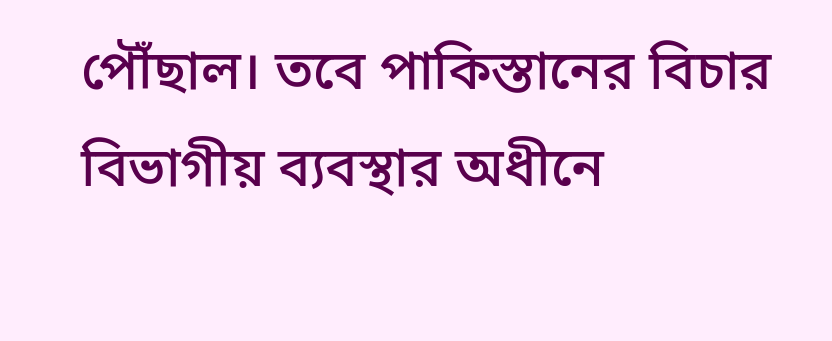পৌঁছাল। তবে পাকিস্তানের বিচার বিভাগীয় ব্যবস্থার অধীনে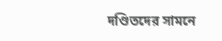দণ্ডিতদের সামনে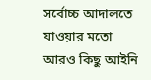সর্বোচ্চ আদালতে যাওয়ার মতো আরও কিছু আইনি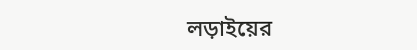লড়াইয়ের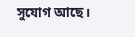সুযোগ আছে।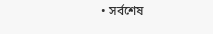• সর্বশেষ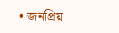• জনপ্রিয়